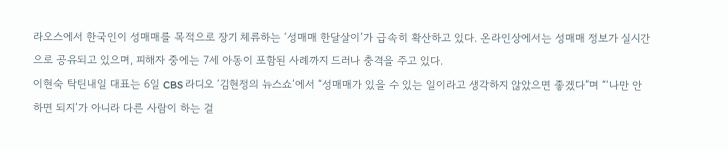라오스에서 한국인이 성매매를 목적으로 장기 체류하는 ‘성매매 한달살이’가 급속히 확산하고 있다. 온라인상에서는 성매매 정보가 실시간으로 공유되고 있으며, 피해자 중에는 7세 아동이 포함된 사례까지 드러나 충격을 주고 있다.
이현숙 탁틴내일 대표는 6일 CBS 라디오 ‘김현정의 뉴스쇼’에서 “성매매가 있을 수 있는 일이라고 생각하지 않았으면 좋겠다”며 “‘나만 안 하면 되지’가 아니라 다른 사람이 하는 걸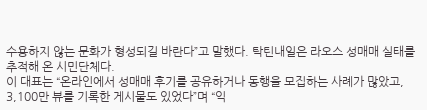수용하지 않는 문화가 형성되길 바란다”고 말했다. 탁틴내일은 라오스 성매매 실태를 추적해 온 시민단체다.
이 대표는 “온라인에서 성매매 후기를 공유하거나 동행을 모집하는 사례가 많았고, 3,100만 뷰를 기록한 게시물도 있었다”며 “익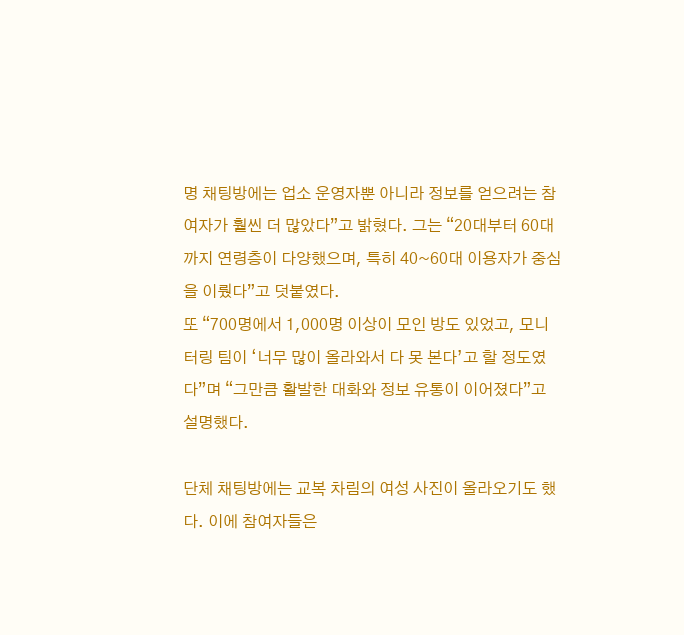명 채팅방에는 업소 운영자뿐 아니라 정보를 얻으려는 참여자가 훨씬 더 많았다”고 밝혔다. 그는 “20대부터 60대까지 연령층이 다양했으며, 특히 40~60대 이용자가 중심을 이뤘다”고 덧붙였다.
또 “700명에서 1,000명 이상이 모인 방도 있었고, 모니터링 팀이 ‘너무 많이 올라와서 다 못 본다’고 할 정도였다”며 “그만큼 활발한 대화와 정보 유통이 이어졌다”고 설명했다.

단체 채팅방에는 교복 차림의 여성 사진이 올라오기도 했다. 이에 참여자들은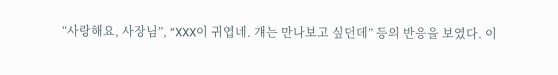“사랑해요, 사장님”, “XXX이 귀엽네. 걔는 만나보고 싶던데” 등의 반응을 보였다. 이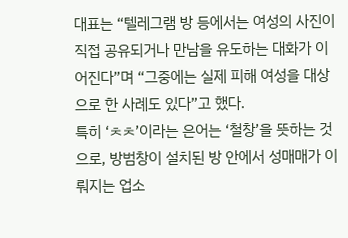대표는 “텔레그램 방 등에서는 여성의 사진이 직접 공유되거나 만남을 유도하는 대화가 이어진다”며 “그중에는 실제 피해 여성을 대상으로 한 사례도 있다”고 했다.
특히 ‘ㅊㅊ’이라는 은어는 ‘철창’을 뜻하는 것으로, 방범창이 설치된 방 안에서 성매매가 이뤄지는 업소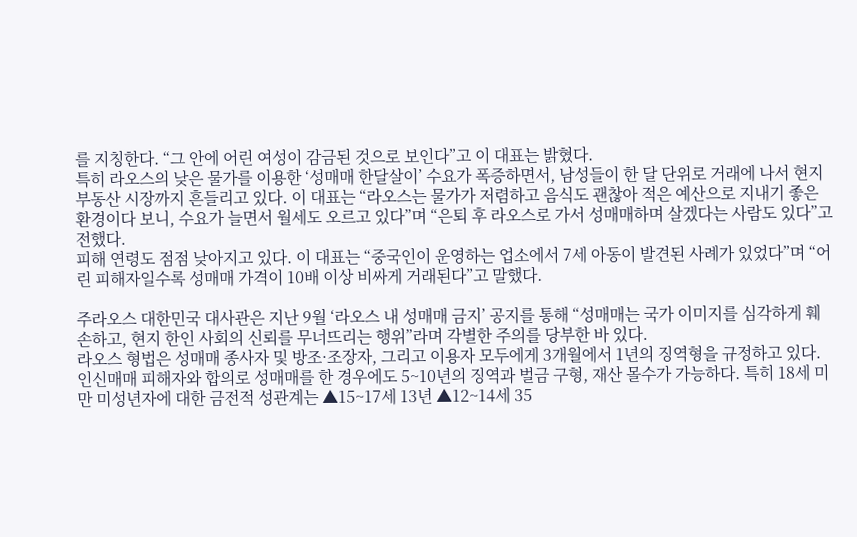를 지칭한다. “그 안에 어린 여성이 감금된 것으로 보인다”고 이 대표는 밝혔다.
특히 라오스의 낮은 물가를 이용한 ‘성매매 한달살이’ 수요가 폭증하면서, 남성들이 한 달 단위로 거래에 나서 현지 부동산 시장까지 흔들리고 있다. 이 대표는 “라오스는 물가가 저렴하고 음식도 괜찮아 적은 예산으로 지내기 좋은 환경이다 보니, 수요가 늘면서 월세도 오르고 있다”며 “은퇴 후 라오스로 가서 성매매하며 살겠다는 사람도 있다”고 전했다.
피해 연령도 점점 낮아지고 있다. 이 대표는 “중국인이 운영하는 업소에서 7세 아동이 발견된 사례가 있었다”며 “어린 피해자일수록 성매매 가격이 10배 이상 비싸게 거래된다”고 말했다.

주라오스 대한민국 대사관은 지난 9월 ‘라오스 내 성매매 금지’ 공지를 통해 “성매매는 국가 이미지를 심각하게 훼손하고, 현지 한인 사회의 신뢰를 무너뜨리는 행위”라며 각별한 주의를 당부한 바 있다.
라오스 형법은 성매매 종사자 및 방조·조장자, 그리고 이용자 모두에게 3개월에서 1년의 징역형을 규정하고 있다. 인신매매 피해자와 합의로 성매매를 한 경우에도 5~10년의 징역과 벌금 구형, 재산 몰수가 가능하다. 특히 18세 미만 미성년자에 대한 금전적 성관계는 ▲15~17세 13년 ▲12~14세 35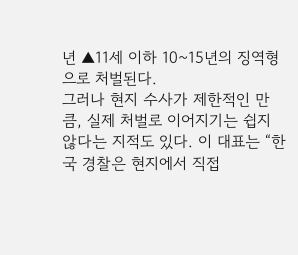년 ▲11세 이하 10~15년의 징역형으로 처벌된다.
그러나 현지 수사가 제한적인 만큼, 실제 처벌로 이어지기는 쉽지 않다는 지적도 있다. 이 대표는 “한국 경찰은 현지에서 직접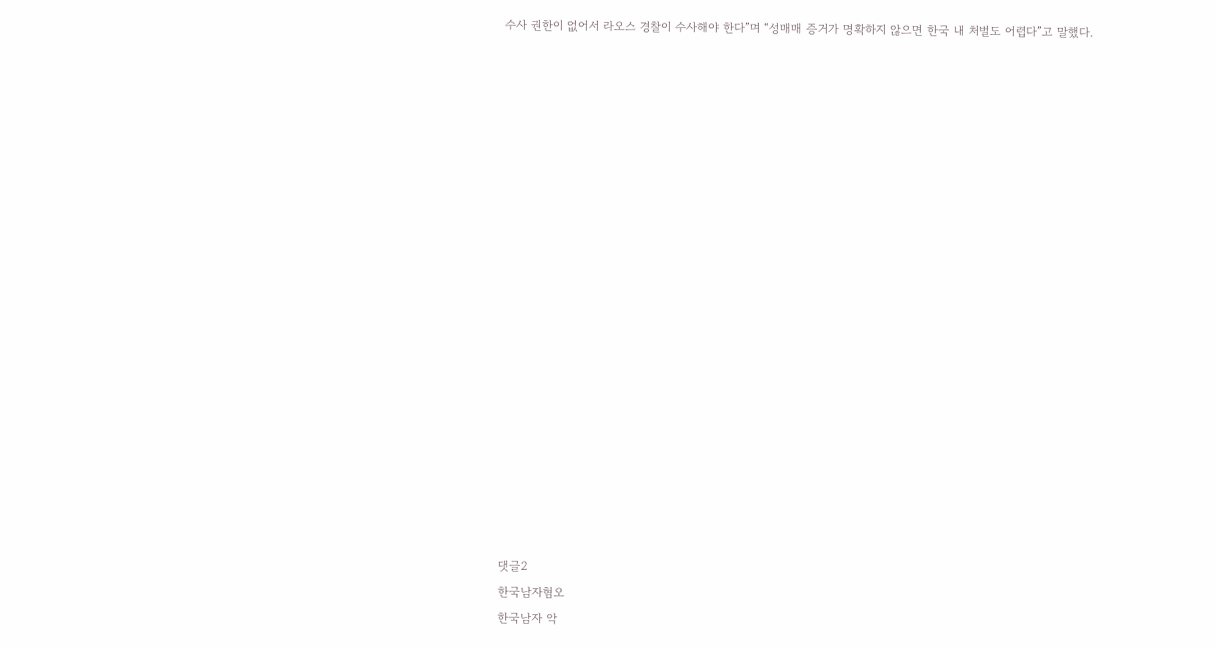수사 권한이 없어서 라오스 경찰이 수사해야 한다”며 “성매매 증거가 명확하지 않으면 한국 내 처벌도 어렵다”고 말했다.




















댓글2
한국남자혐오
한국남자 악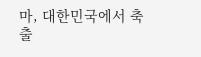마, 대한민국에서 축출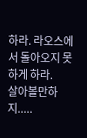하라. 라오스에서 돌아오지 못하게 하라.
살아볼만하지.....